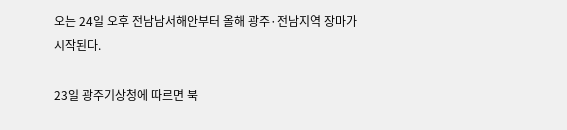오는 24일 오후 전남남서해안부터 올해 광주·전남지역 장마가 시작된다.

23일 광주기상청에 따르면 북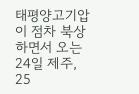태평양고기압이 점차 북상하면서 오는 24일 제주, 25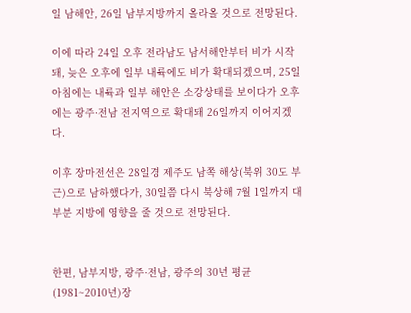일 남해안, 26일 남부지방까지 올라올 것으로 전망된다.

이에 따라 24일 오후 전라남도 남서해안부터 비가 시작돼, 늦은 오후에 일부 내륙에도 비가 확대되겠으며, 25일 아침에는 내륙과 일부 해안은 소강상태를 보이다가 오후에는 광주·전남 전지역으로 확대돼 26일까지 이어지겠다.

이후 장마전선은 28일경 제주도 남쪽 해상(북위 30도 부근)으로 남하했다가, 30일쯤 다시 북상해 7월 1일까지 대부분 지방에 영향을 줄 것으로 전망된다.


한편, 남부지방, 광주·전남, 광주의 30년 평균(1981~2010년)장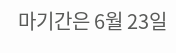마기간은 6월 23일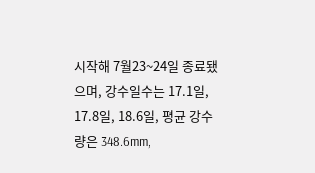시작해 7월23~24일 종료됐으며, 강수일수는 17.1일, 17.8일, 18.6일, 평균 강수량은 348.6mm,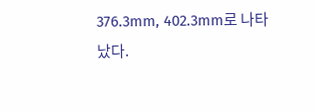376.3mm, 402.3mm로 나타났다.